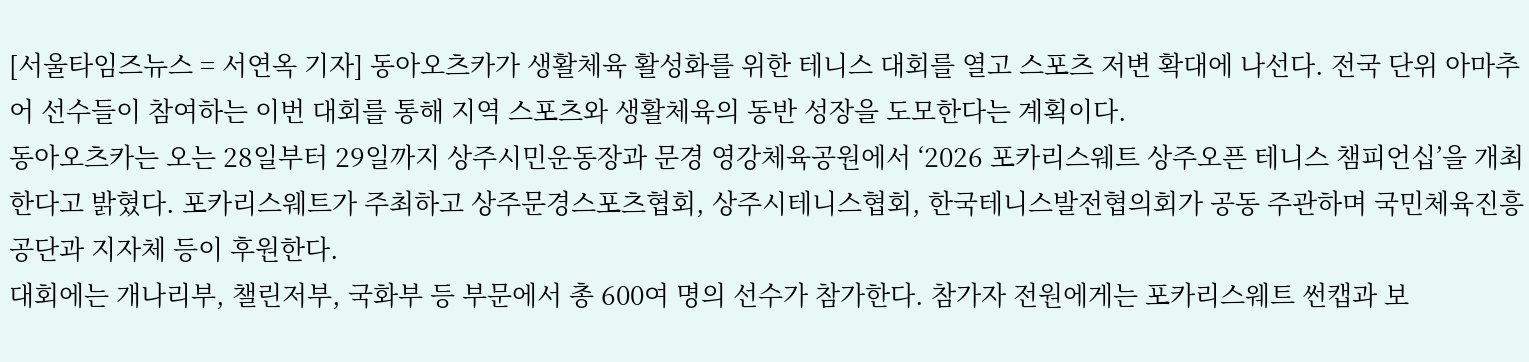[서울타임즈뉴스 = 서연옥 기자] 동아오츠카가 생활체육 활성화를 위한 테니스 대회를 열고 스포츠 저변 확대에 나선다. 전국 단위 아마추어 선수들이 참여하는 이번 대회를 통해 지역 스포츠와 생활체육의 동반 성장을 도모한다는 계획이다.
동아오츠카는 오는 28일부터 29일까지 상주시민운동장과 문경 영강체육공원에서 ‘2026 포카리스웨트 상주오픈 테니스 챔피언십’을 개최한다고 밝혔다. 포카리스웨트가 주최하고 상주문경스포츠협회, 상주시테니스협회, 한국테니스발전협의회가 공동 주관하며 국민체육진흥공단과 지자체 등이 후원한다.
대회에는 개나리부, 챌린저부, 국화부 등 부문에서 총 600여 명의 선수가 참가한다. 참가자 전원에게는 포카리스웨트 썬캡과 보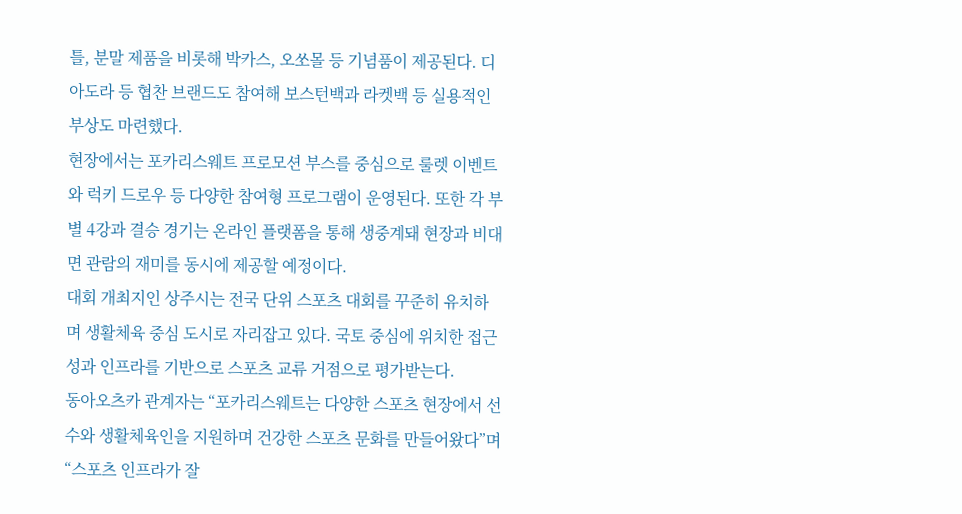틀, 분말 제품을 비롯해 박카스, 오쏘몰 등 기념품이 제공된다. 디아도라 등 협찬 브랜드도 참여해 보스턴백과 라켓백 등 실용적인 부상도 마련했다.
현장에서는 포카리스웨트 프로모션 부스를 중심으로 룰렛 이벤트와 럭키 드로우 등 다양한 참여형 프로그램이 운영된다. 또한 각 부별 4강과 결승 경기는 온라인 플랫폼을 통해 생중계돼 현장과 비대면 관람의 재미를 동시에 제공할 예정이다.
대회 개최지인 상주시는 전국 단위 스포츠 대회를 꾸준히 유치하며 생활체육 중심 도시로 자리잡고 있다. 국토 중심에 위치한 접근성과 인프라를 기반으로 스포츠 교류 거점으로 평가받는다.
동아오츠카 관계자는 “포카리스웨트는 다양한 스포츠 현장에서 선수와 생활체육인을 지원하며 건강한 스포츠 문화를 만들어왔다”며 “스포츠 인프라가 잘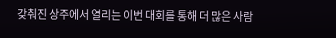갖춰진 상주에서 열리는 이번 대회를 통해 더 많은 사람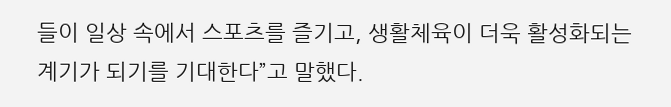들이 일상 속에서 스포츠를 즐기고, 생활체육이 더욱 활성화되는 계기가 되기를 기대한다”고 말했다.